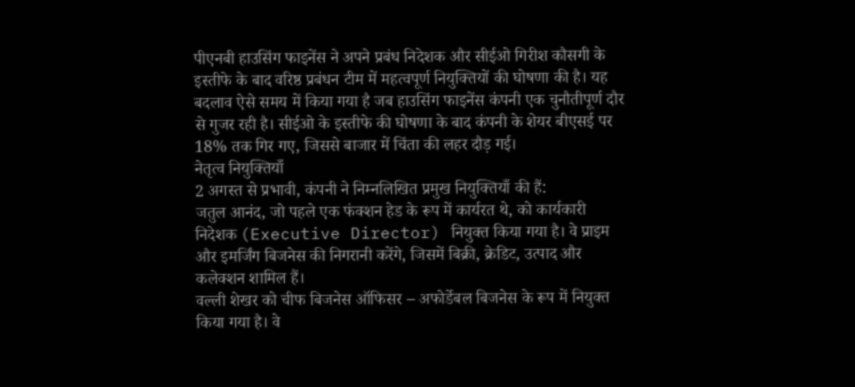पीएनबी हाउसिंग फाइनेंस ने अपने प्रबंध निदेशक और सीईओ गिरीश कौसगी के इस्तीफे के बाद वरिष्ठ प्रबंधन टीम में महत्वपूर्ण नियुक्तियों की घोषणा की है। यह बदलाव ऐसे समय में किया गया है जब हाउसिंग फाइनेंस कंपनी एक चुनौतीपूर्ण दौर से गुजर रही है। सीईओ के इस्तीफे की घोषणा के बाद कंपनी के शेयर बीएसई पर 18% तक गिर गए, जिससे बाजार में चिंता की लहर दौड़ गई।
नेतृत्व नियुक्तियाँ
2 अगस्त से प्रभावी, कंपनी ने निम्नलिखित प्रमुख नियुक्तियाँ की हैं:
जतुल आनंद, जो पहले एक फंक्शन हेड के रूप में कार्यरत थे, को कार्यकारी निदेशक (Executive Director) नियुक्त किया गया है। वे प्राइम और इमर्जिंग बिजनेस की निगरानी करेंगे, जिसमें बिक्री, क्रेडिट, उत्पाद और कलेक्शन शामिल हैं।
वल्ली शेखर को चीफ बिजनेस ऑफिसर – अफोर्डेबल बिजनेस के रूप में नियुक्त किया गया है। वे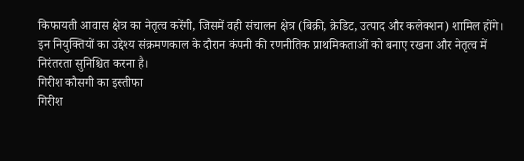किफायती आवास क्षेत्र का नेतृत्व करेंगी, जिसमें वही संचालन क्षेत्र (बिक्री, क्रेडिट, उत्पाद और कलेक्शन) शामिल होंगे।
इन नियुक्तियों का उद्देश्य संक्रमणकाल के दौरान कंपनी की रणनीतिक प्राथमिकताओं को बनाए रखना और नेतृत्व में निरंतरता सुनिश्चित करना है।
गिरीश कौसगी का इस्तीफा
गिरीश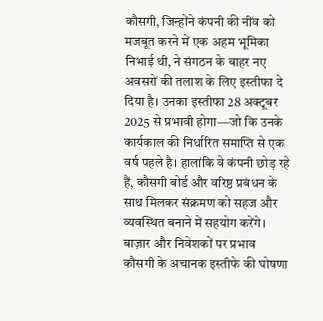कौसगी, जिन्होंने कंपनी की नींव को मजबूत करने में एक अहम भूमिका निभाई थी, ने संगठन के बाहर नए अवसरों की तलाश के लिए इस्तीफा दे दिया है। उनका इस्तीफा 28 अक्टूबर 2025 से प्रभावी होगा—जो कि उनके कार्यकाल की निर्धारित समाप्ति से एक वर्ष पहले है। हालांकि वे कंपनी छोड़ रहे हैं, कौसगी बोर्ड और वरिष्ठ प्रबंधन के साथ मिलकर संक्रमण को सहज और व्यवस्थित बनाने में सहयोग करेंगे।
बाज़ार और निवेशकों पर प्रभाव
कौसगी के अचानक इस्तीफे की घोषणा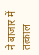ने बाजार में तत्काल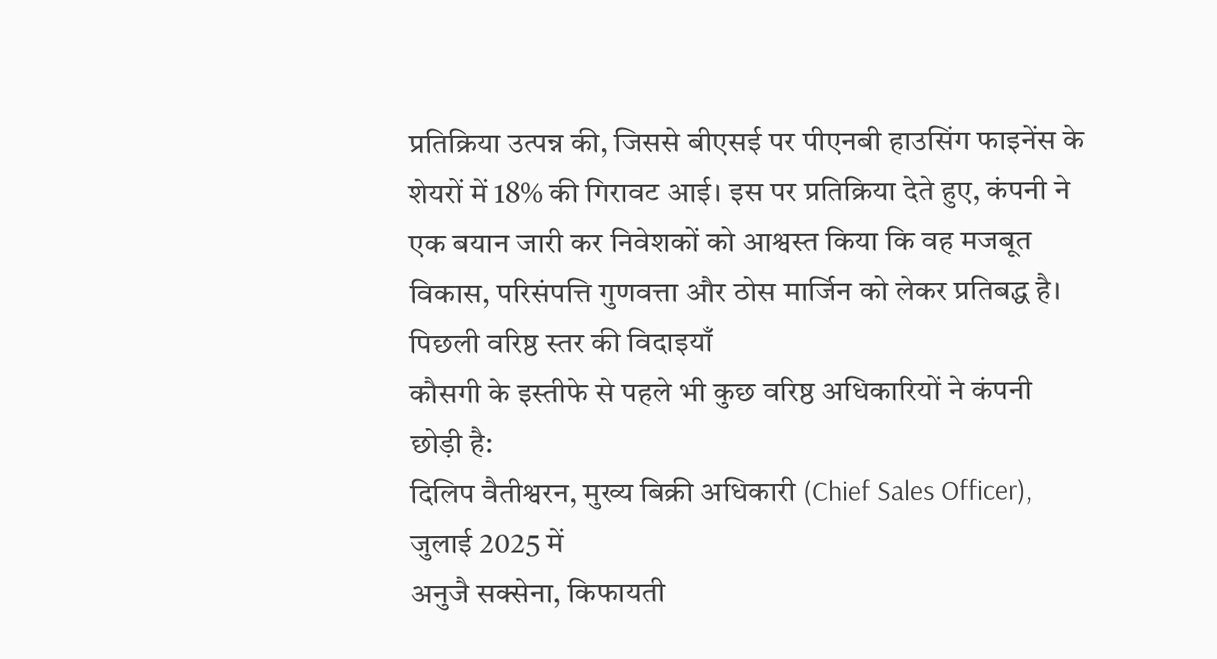प्रतिक्रिया उत्पन्न की, जिससे बीएसई पर पीएनबी हाउसिंग फाइनेंस के शेयरों में 18% की गिरावट आई। इस पर प्रतिक्रिया देते हुए, कंपनी ने एक बयान जारी कर निवेशकों को आश्वस्त किया कि वह मजबूत विकास, परिसंपत्ति गुणवत्ता और ठोस मार्जिन को लेकर प्रतिबद्ध है।
पिछली वरिष्ठ स्तर की विदाइयाँ
कौसगी के इस्तीफे से पहले भी कुछ वरिष्ठ अधिकारियों ने कंपनी छोड़ी है:
दिलिप वैतीश्वरन, मुख्य बिक्री अधिकारी (Chief Sales Officer), जुलाई 2025 में
अनुजै सक्सेना, किफायती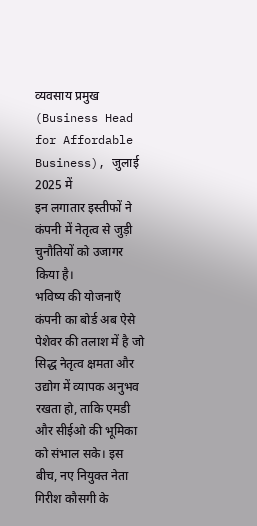व्यवसाय प्रमुख (Business Head for Affordable Business), जुलाई 2025 में
इन लगातार इस्तीफों ने कंपनी में नेतृत्व से जुड़ी चुनौतियों को उजागर किया है।
भविष्य की योजनाएँ
कंपनी का बोर्ड अब ऐसे पेशेवर की तलाश में है जो सिद्ध नेतृत्व क्षमता और उद्योग में व्यापक अनुभव रखता हो, ताकि एमडी और सीईओ की भूमिका को संभाल सके। इस बीच, नए नियुक्त नेता गिरीश कौसगी के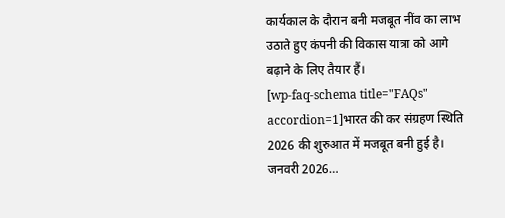कार्यकाल के दौरान बनी मजबूत नींव का लाभ उठाते हुए कंपनी की विकास यात्रा को आगे बढ़ाने के लिए तैयार हैं।
[wp-faq-schema title="FAQs" accordion=1]भारत की कर संग्रहण स्थिति 2026 की शुरुआत में मजबूत बनी हुई है। जनवरी 2026…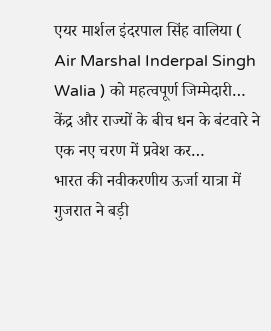एयर मार्शल इंदरपाल सिंह वालिया ( Air Marshal Inderpal Singh Walia ) को महत्वपूर्ण जिम्मेदारी…
केंद्र और राज्यों के बीच धन के बंटवारे ने एक नए चरण में प्रवेश कर…
भारत की नवीकरणीय ऊर्जा यात्रा में गुजरात ने बड़ी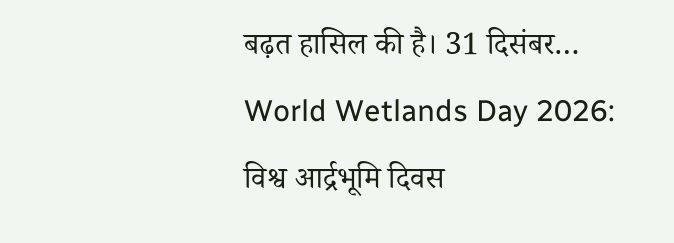बढ़त हासिल की है। 31 दिसंबर…
World Wetlands Day 2026: विश्व आर्द्रभूमि दिवस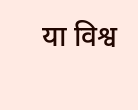या विश्व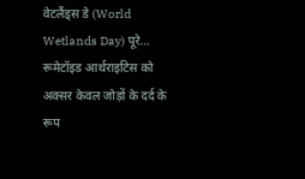वेटलैंड्स डे (World Wetlands Day) पूरे…
रूमेटॉइड आर्थराइटिस को अक्सर केवल जोड़ों के दर्द के रूप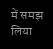में समझ लिया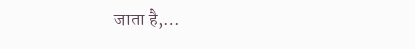जाता है,…